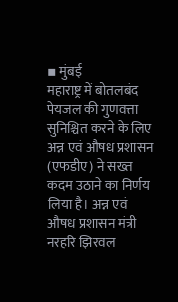▪ मुंबई
महाराष्ट्र में बोतलबंद पेयजल की गुणवत्ता सुनिश्चित करने के लिए अन्न एवं औषध प्रशासन (एफडीए) ने सख्त कदम उठाने का निर्णय लिया है। अन्न एवं औषध प्रशासन मंत्री नरहरि झिरवल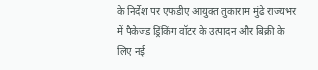के निर्देश पर एफडीए आयुक्त तुकाराम मुंढे राज्यभर में पैकेज्ड ड्रिंकिंग वॉटर के उत्पादन और बिक्री के लिए नई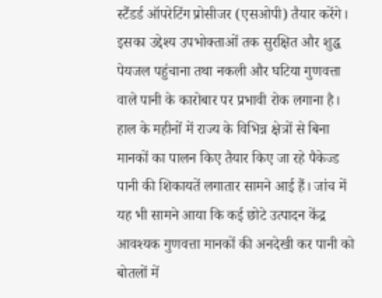स्टैंडर्ड ऑपरेटिंग प्रोसीजर (एसओपी) तैयार करेंगे। इसका उद्देश्य उपभोक्ताओं तक सुरक्षित और शुद्ध पेयजल पहुंचाना तथा नकली और घटिया गुणवत्ता वाले पानी के कारोबार पर प्रभावी रोक लगाना है।
हाल के महीनों में राज्य के विभिन्न क्षेत्रों से बिना मानकों का पालन किए तैयार किए जा रहे पैकेज्ड पानी की शिकायतें लगातार सामने आई हैं। जांच में यह भी सामने आया कि कई छोटे उत्पादन केंद्र आवश्यक गुणवत्ता मानकों की अनदेखी कर पानी को बोतलों में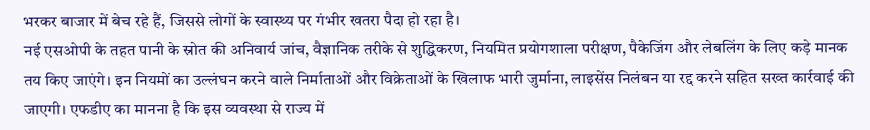भरकर बाजार में बेच रहे हैं, जिससे लोगों के स्वास्थ्य पर गंभीर खतरा पैदा हो रहा है।
नई एसओपी के तहत पानी के स्रोत की अनिवार्य जांच, वैज्ञानिक तरीके से शुद्धिकरण, नियमित प्रयोगशाला परीक्षण, पैकेजिंग और लेबलिंग के लिए कड़े मानक तय किए जाएंगे। इन नियमों का उल्लंघन करने वाले निर्माताओं और विक्रेताओं के खिलाफ भारी जुर्माना, लाइसेंस निलंबन या रद्द करने सहित सख्त कार्रवाई की जाएगी। एफडीए का मानना है कि इस व्यवस्था से राज्य में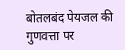बोतलबंद पेयजल की गुणवत्ता पर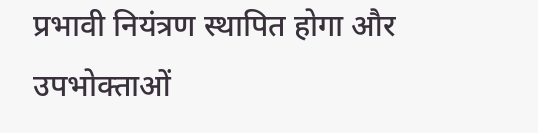प्रभावी नियंत्रण स्थापित होगा और उपभोक्ताओं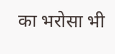का भरोसा भी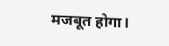मजबूत होगा।